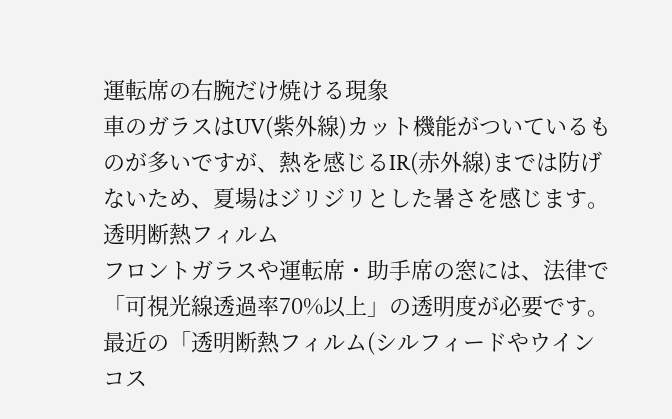運転席の右腕だけ焼ける現象
車のガラスはUV(紫外線)カット機能がついているものが多いですが、熱を感じるIR(赤外線)までは防げないため、夏場はジリジリとした暑さを感じます。
透明断熱フィルム
フロントガラスや運転席・助手席の窓には、法律で「可視光線透過率70%以上」の透明度が必要です。
最近の「透明断熱フィルム(シルフィードやウインコス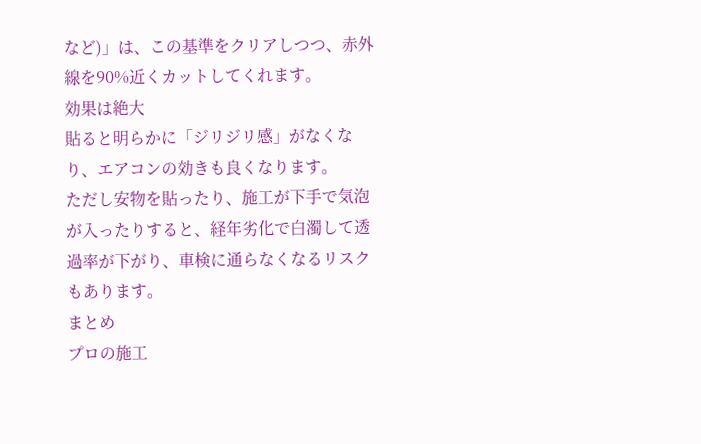など)」は、この基準をクリアしつつ、赤外線を90%近くカットしてくれます。
効果は絶大
貼ると明らかに「ジリジリ感」がなくなり、エアコンの効きも良くなります。
ただし安物を貼ったり、施工が下手で気泡が入ったりすると、経年劣化で白濁して透過率が下がり、車検に通らなくなるリスクもあります。
まとめ
プロの施工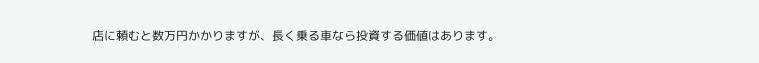店に頼むと数万円かかりますが、長く乗る車なら投資する価値はあります。